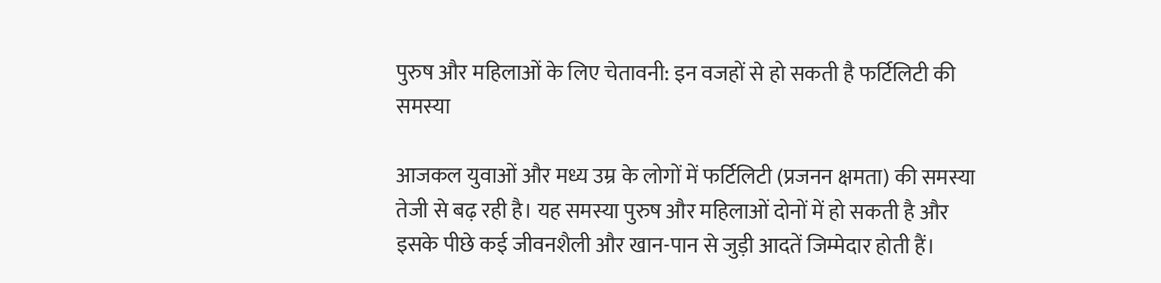पुरुष और महिलाओं के लिए चेतावनी: इन वजहों से हो सकती है फर्टिलिटी की समस्या

आजकल युवाओं और मध्य उम्र के लोगों में फर्टिलिटी (प्रजनन क्षमता) की समस्या तेजी से बढ़ रही है। यह समस्या पुरुष और महिलाओं दोनों में हो सकती है और इसके पीछे कई जीवनशैली और खान-पान से जुड़ी आदतें जिम्मेदार होती हैं।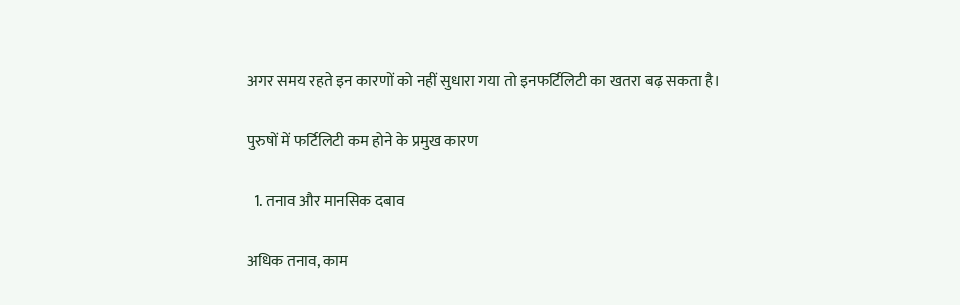अगर समय रहते इन कारणों को नहीं सुधारा गया तो इनफर्टिलिटी का खतरा बढ़ सकता है।

पुरुषों में फर्टिलिटी कम होने के प्रमुख कारण

  1. तनाव और मानसिक दबाव

अधिक तनाव, काम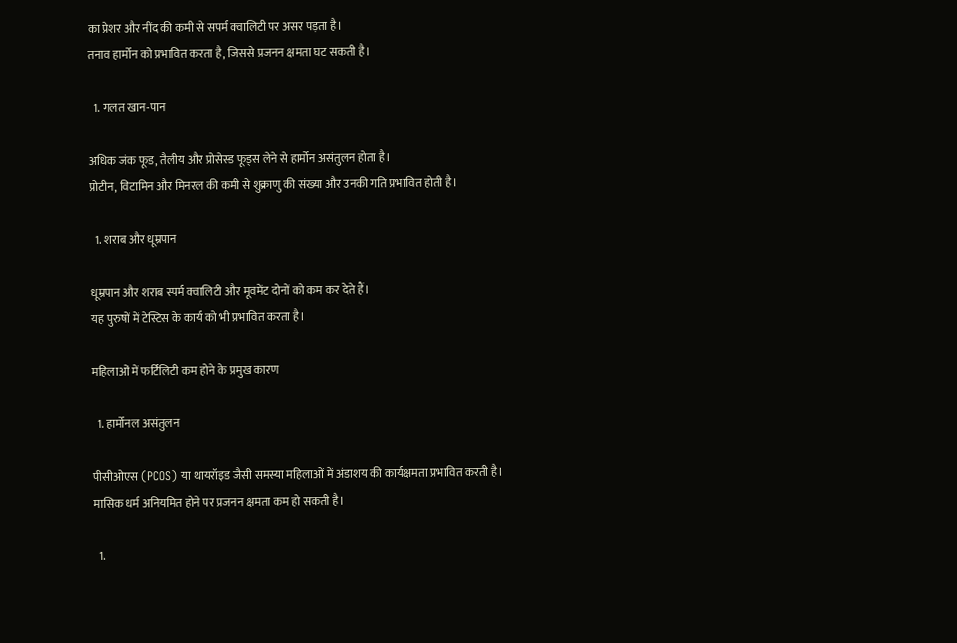का प्रेशर और नींद की कमी से सपर्म क्वालिटी पर असर पड़ता है।
तनाव हार्मोन को प्रभावित करता है, जिससे प्रजनन क्षमता घट सकती है।

  1. गलत खान-पान

अधिक जंक फूड, तैलीय और प्रोसेस्ड फूड्स लेने से हार्मोन असंतुलन होता है।
प्रोटीन, विटामिन और मिनरल की कमी से शुक्राणु की संख्या और उनकी गति प्रभावित होती है।

  1. शराब और धूम्रपान

धूम्रपान और शराब स्पर्म क्वालिटी और मूवमेंट दोनों को कम कर देते हैं।
यह पुरुषों में टेस्टिस के कार्य को भी प्रभावित करता है।

महिलाओं में फर्टिलिटी कम होने के प्रमुख कारण

  1. हार्मोनल असंतुलन

पीसीओएस (PCOS) या थायरॉइड जैसी समस्या महिलाओं में अंडाशय की कार्यक्षमता प्रभावित करती है।
मासिक धर्म अनियमित होने पर प्रजनन क्षमता कम हो सकती है।

  1.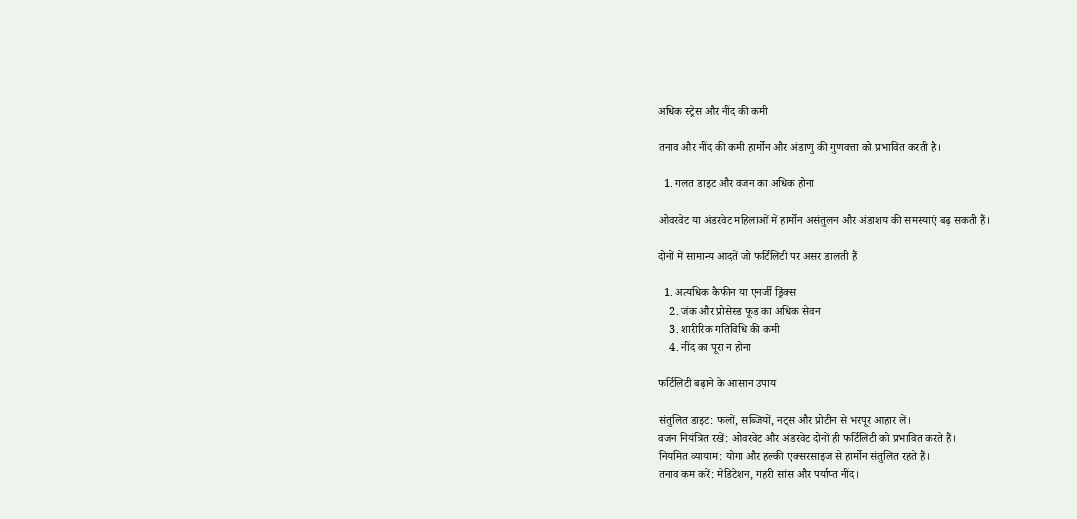अधिक स्ट्रेस और नींद की कमी

तनाव और नींद की कमी हार्मोन और अंडाणु की गुणवत्ता को प्रभावित करती है।

  1. गलत डाइट और वजन का अधिक होना

ओवरवेट या अंडरवेट महिलाओं में हार्मोन असंतुलन और अंडाशय की समस्याएं बढ़ सकती हैं।

दोनों में सामान्य आदतें जो फर्टिलिटी पर असर डालती हैं

  1. अत्यधिक कैफीन या एनर्जी ड्रिंक्स
    2. जंक और प्रोसेस्ड फूड का अधिक सेवन
    3. शारीरिक गतिविधि की कमी
    4. नींद का पूरा न होना

फर्टिलिटी बढ़ाने के आसान उपाय

संतुलित डाइट: फलों, सब्जियों, नट्स और प्रोटीन से भरपूर आहार लें।
वजन नियंत्रित रखें: ओवरवेट और अंडरवेट दोनों ही फर्टिलिटी को प्रभावित करते हैं।
नियमित व्यायाम: योगा और हल्की एक्सरसाइज से हार्मोन संतुलित रहते हैं।
तनाव कम करें: मेडिटेशन, गहरी सांस और पर्याप्त नींद।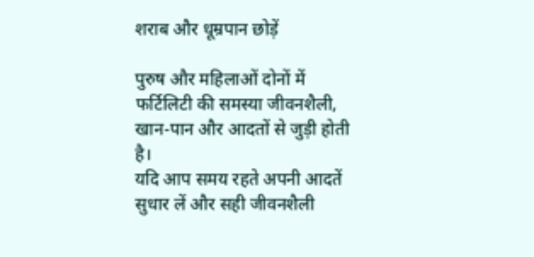शराब और धूम्रपान छोड़ें

पुरुष और महिलाओं दोनों में फर्टिलिटी की समस्या जीवनशैली, खान-पान और आदतों से जुड़ी होती है।
यदि आप समय रहते अपनी आदतें सुधार लें और सही जीवनशैली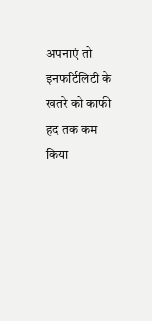अपनाएं तो इनफर्टिलिटी के खतरे को काफी हद तक कम किया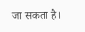जा सकता है।